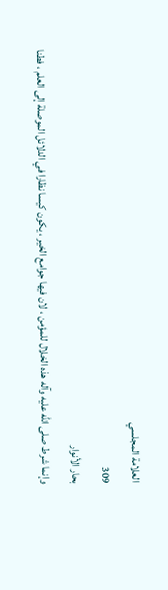العلامة المجلسي
309
بحار الأنوار
وإنما شرط صلى الله عليه وآله هذه الخلال للمؤمن ، لان فيها جوامع الخير ، يكون كيسا نظارا في الدلائل الموصلة إلى العلم ، فطنا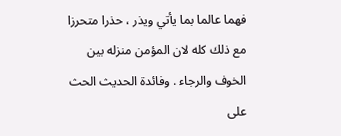فهما عالما بما يأتي ويذر ، حذرا متحرزا مع ذلك كله لان المؤمن منزله بين الخوف والرجاء . وفائدة الحديث الحث على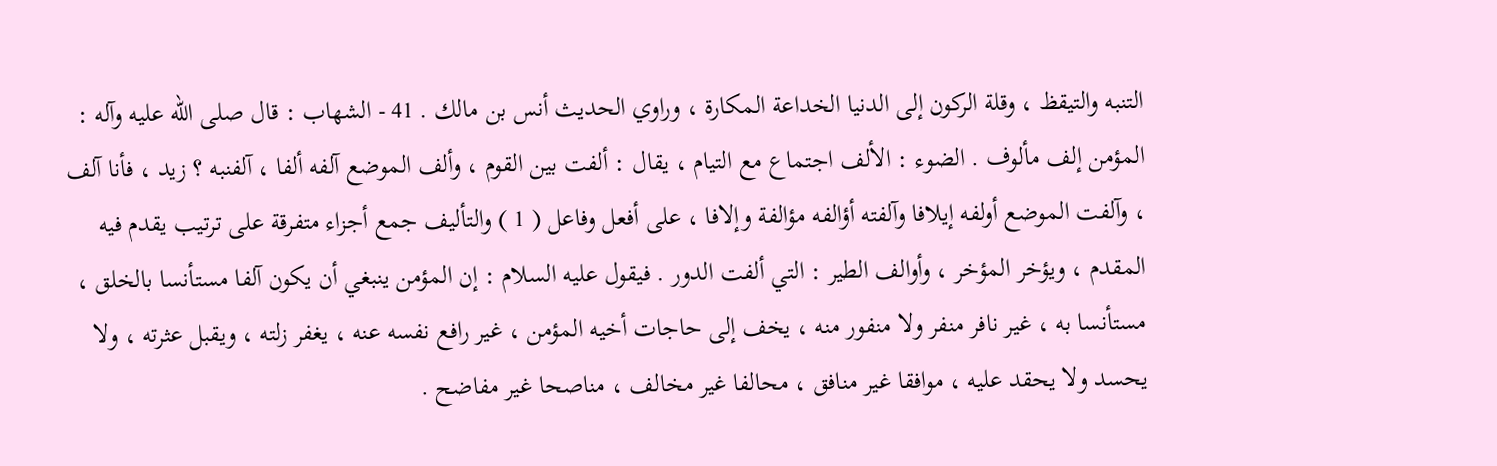التنبه والتيقظ ، وقلة الركون إلى الدنيا الخداعة المكارة ، وراوي الحديث أنس بن مالك . 41 - الشهاب : قال صلى الله عليه وآله : المؤمن إلف مألوف . الضوء : الألف اجتماع مع التيام ، يقال : ألفت بين القوم ، وألف الموضع آلفه ألفا ، آلفنبه ؟ زيد ، فأنا آلف ، وآلفت الموضع أولفه إيلافا وآلفته أؤالفه مؤالفة وإلافا ، على أفعل وفاعل ( 1 ) والتأليف جمع أجزاء متفرقة على ترتيب يقدم فيه المقدم ، ويؤخر المؤخر ، وأوالف الطير : التي ألفت الدور . فيقول عليه السلام : إن المؤمن ينبغي أن يكون آلفا مستأنسا بالخلق ، مستأنسا به ، غير نافر منفر ولا منفور منه ، يخف إلى حاجات أخيه المؤمن ، غير رافع نفسه عنه ، يغفر زلته ، ويقبل عثرته ، ولا يحسد ولا يحقد عليه ، موافقا غير منافق ، محالفا غير مخالف ، مناصحا غير مفاضح .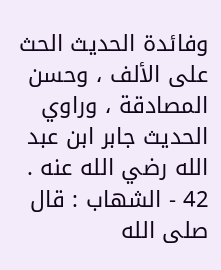وفائدة الحديث الحث على الألف ، وحسن المصادقة ، وراوي الحديث جابر ابن عبد الله رضي الله عنه . 42 - الشهاب : قال صلى الله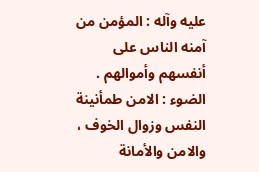عليه وآله : المؤمن من آمنه الناس على أنفسهم وأموالهم . الضوء : الامن طمأنينة النفس وزوال الخوف ، والامن والأمانة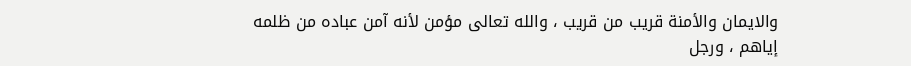والايمان والأمنة قريب من قريب ، والله تعالى مؤمن لأنه آمن عباده من ظلمه إياهم ، ورجل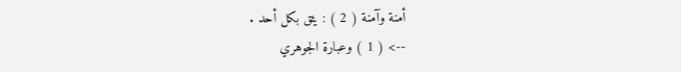أمنة وآمنة ( 2 ) : يثق بكل أحد .
--> ( 1 ) وعبارة الجوهري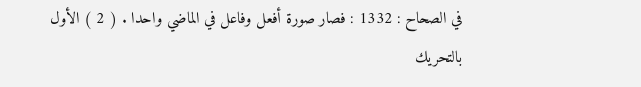في الصحاح : 1332 : فصار صورة أفعل وفاعل في الماضي واحدا . ( 2 ) الأول بالتحريك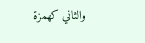والثاني كهمزة